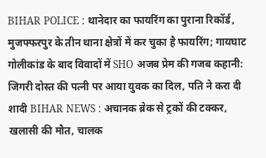BIHAR POLICE : थानेदार का फायरिंग का पुराना रिकॉर्ड, मुजफ्फरपुर के तीन थाना क्षेत्रों में कर चुका है फायरिंग; गायघाट गोलीकांड के बाद विवादों में SHO अजब प्रेम की गजब कहानी: जिगरी दोस्त की पत्नी पर आया युवक का दिल, पति ने करा दी शादी BIHAR NEWS : अचानक ब्रेक से ट्रकों की टक्कर, खलासी की मौत, चालक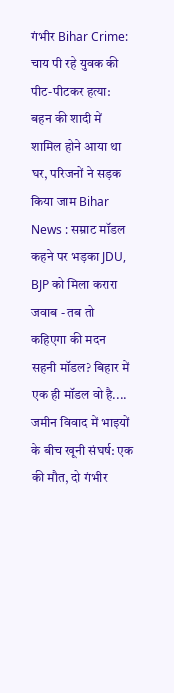गंभीर Bihar Crime: चाय पी रहे युवक की पीट-पीटकर हत्या: बहन की शादी में शामिल होने आया था घर, परिजनों ने सड़क किया जाम Bihar News : सम्राट मॉडल कहने पर भड़का JDU, BJP को मिला करारा जवाब - तब तो कहिएगा की मदन सहनी मॉडल? बिहार में एक ही मॉडल वो है.... जमीन विवाद में भाइयों के बीच खूनी संघर्ष: एक की मौत, दो गंभीर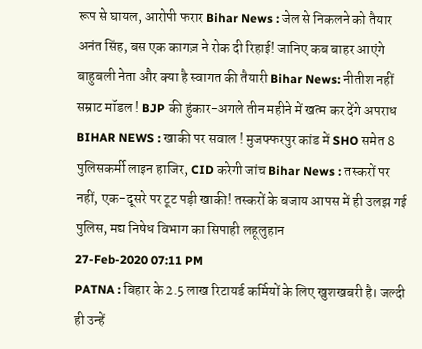रूप से घायल, आरोपी फरार Bihar News : जेल से निकलने को तैयार अनंत सिंह, बस एक कागज़ ने रोक दी रिहाई! जानिए कब बाहर आएंगे बाहुबली नेता और क्या है स्वागत की तैयारी Bihar News: नीतीश नहीं सम्राट मॉडल ! BJP की हुंकार-अगले तीन महीने में खत्म कर देंगे अपराध BIHAR NEWS : खाकी पर सवाल ! मुजफ्फरपुर कांड में SHO समेत 8 पुलिसकर्मी लाइन हाजिर, CID करेगी जांच Bihar News : तस्करों पर नहीं, एक-दूसरे पर टूट पड़ी खाकी! तस्करों के बजाय आपस में ही उलझ गई पुलिस, मद्य निषेध विभाग का सिपाही लहूलुहान
27-Feb-2020 07:11 PM
PATNA : बिहार के 2.5 लाख रिटायर्ड कर्मियों के लिए खुशखबरी है। जल्दी ही उन्हें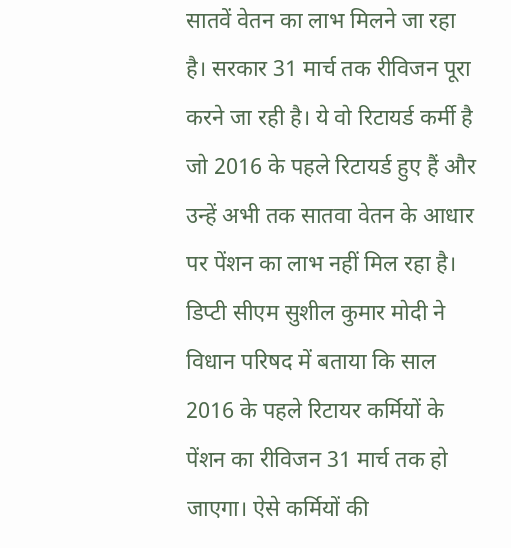सातवें वेतन का लाभ मिलने जा रहा है। सरकार 31 मार्च तक रीविजन पूरा करने जा रही है। ये वो रिटायर्ड कर्मी है जो 2016 के पहले रिटायर्ड हुए हैं और उन्हें अभी तक सातवा वेतन के आधार पर पेंशन का लाभ नहीं मिल रहा है।
डिप्टी सीएम सुशील कुमार मोदी ने विधान परिषद में बताया कि साल 2016 के पहले रिटायर कर्मियों के पेंशन का रीविजन 31 मार्च तक हो जाएगा। ऐसे कर्मियों की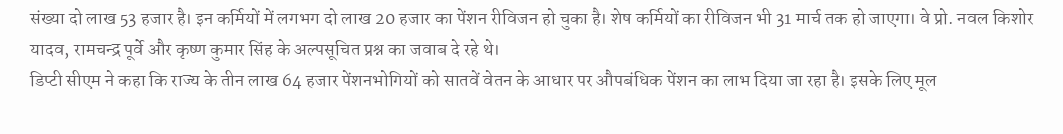संख्या दो लाख 53 हजार है। इन कर्मियों में लगभग दो लाख 20 हजार का पेंशन रीविजन हो चुका है। शेष कर्मियों का रीविजन भी 31 मार्च तक हो जाएगा। वे प्रो. नवल किशोर यादव, रामचन्द्र पूर्वे और कृष्ण कुमार सिंह के अल्पसूचित प्रश्न का जवाब दे रहे थे।
डिप्टी सीएम ने कहा कि राज्य के तीन लाख 64 हजार पेंशनभोगियों को सातवें वेतन के आधार पर औपबंधिक पेंशन का लाभ दिया जा रहा है। इसके लिए मूल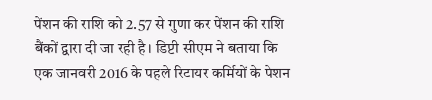पेंशन की राशि को 2.57 से गुणा कर पेंशन की राशि बैंकों द्वारा दी जा रही है। डिप्टी सीएम ने बताया कि एक जानवरी 2016 के पहले रिटायर कर्मियों के पेशन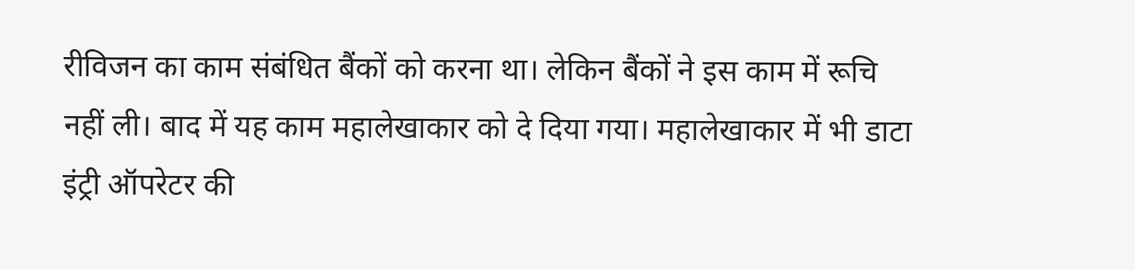रीविजन का काम संबंधित बैंकों को करना था। लेकिन बैंकों ने इस काम में रूचि नहीं ली। बाद में यह काम महालेखाकार को दे दिया गया। महालेखाकार में भी डाटा इंट्री ऑपरेटर की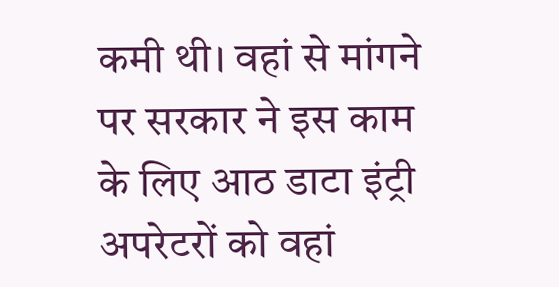कमी थी। वहां से मांगने पर सरकार ने इस काम के लिए आठ डाटा इंट्री अपरेटरों को वहां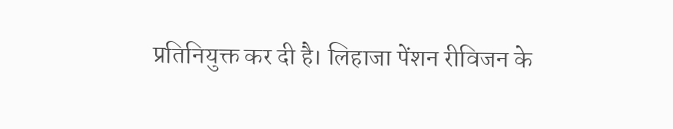प्रतिनियुक्त कर दी है। लिहाजा पेंशन रीविजन के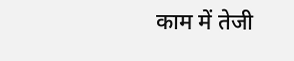काम में तेजी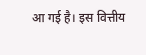आ गई है। इस वित्तीय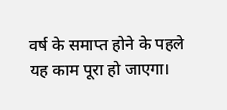वर्ष के समाप्त होने के पहले यह काम पूरा हो जाएगा।